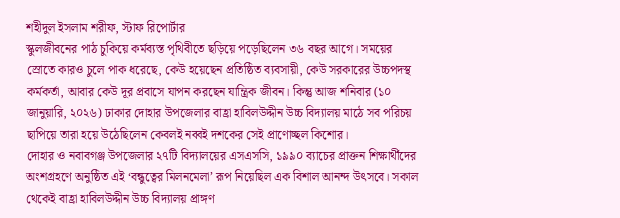শহীদুল ইসলাম শরীফ, স্টাফ রিপোর্টার
স্কুলজীবনের পাঠ চুকিয়ে কর্মব্যস্ত পৃথিবীতে ছড়িয়ে পড়েছিলেন ৩৬ বছর আগে। সময়ের স্রোতে কারও চুলে পাক ধরেছে, কেউ হয়েছেন প্রতিষ্ঠিত ব্যবসায়ী, কেউ সরকারের উচ্চপদস্থ কর্মকর্তা, আবার কেউ দূর প্রবাসে যাপন করছেন যান্ত্রিক জীবন। কিন্তু আজ শনিবার (১০ জানুয়ারি, ২০২৬) ঢাকার দোহার উপজেলার বাহ্রা হাবিলউদ্দীন উচ্চ বিদ্যালয় মাঠে সব পরিচয় ছাপিয়ে তারা হয়ে উঠেছিলেন কেবলই নব্বই দশকের সেই প্রাণোচ্ছল কিশোর।
দোহার ও নবাবগঞ্জ উপজেলার ২৭টি বিদ্যালয়ের এসএসসি, ১৯৯০ ব্যাচের প্রাক্তন শিক্ষার্থীদের অংশগ্রহণে অনুষ্ঠিত এই ‘বন্ধুত্বের মিলনমেলা’ রূপ নিয়েছিল এক বিশাল আনন্দ উৎসবে। সকাল থেকেই বাহ্রা হাবিলউদ্দীন উচ্চ বিদ্যালয় প্রাঙ্গণ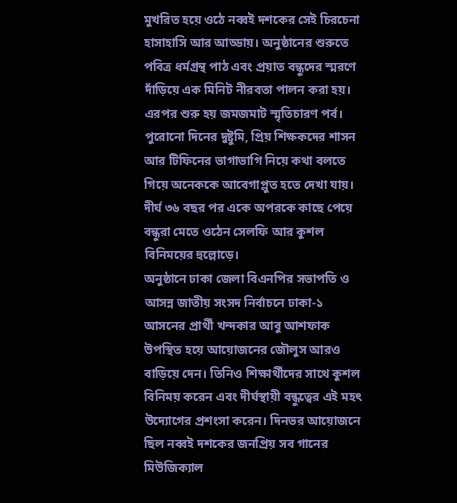মুখরিত হয়ে ওঠে নব্বই দশকের সেই চিরচেনা হাসাহাসি আর আড্ডায়। অনুষ্ঠানের শুরুতে পবিত্র ধর্মগ্রন্থ পাঠ এবং প্রয়াত বন্ধুদের স্মরণে দাঁড়িয়ে এক মিনিট নীরবতা পালন করা হয়। এরপর শুরু হয় জমজমাট স্মৃতিচারণ পর্ব। পুরোনো দিনের দুষ্টুমি, প্রিয় শিক্ষকদের শাসন আর টিফিনের ভাগাভাগি নিয়ে কথা বলতে গিয়ে অনেককে আবেগাপ্লুত হতে দেখা যায়। দীর্ঘ ৩৬ বছর পর একে অপরকে কাছে পেয়ে বন্ধুরা মেতে ওঠেন সেলফি আর কুশল বিনিময়ের হুল্লোড়ে।
অনুষ্ঠানে ঢাকা জেলা বিএনপির সভাপতি ও আসন্ন জাতীয় সংসদ নির্বাচনে ঢাকা-১ আসনের প্রার্থী খন্দকার আবু আশফাক উপস্থিত হয়ে আয়োজনের জৌলুস আরও বাড়িয়ে দেন। তিনিও শিক্ষার্থীদের সাথে কুশল বিনিময় করেন এবং দীর্ঘস্থায়ী বন্ধুত্বের এই মহৎ উদ্যোগের প্রশংসা করেন। দিনভর আয়োজনে ছিল নব্বই দশকের জনপ্রিয় সব গানের মিউজিক্যাল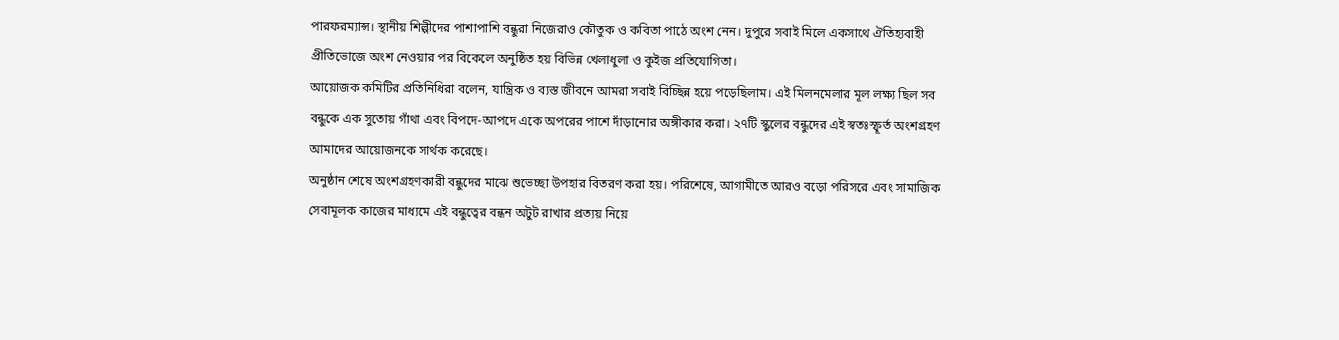পারফরম্যান্স। স্থানীয় শিল্পীদের পাশাপাশি বন্ধুরা নিজেরাও কৌতুক ও কবিতা পাঠে অংশ নেন। দুপুরে সবাই মিলে একসাথে ঐতিহ্যবাহী প্রীতিভোজে অংশ নেওয়ার পর বিকেলে অনুষ্ঠিত হয় বিভিন্ন খেলাধুলা ও কুইজ প্রতিযোগিতা।
আয়োজক কমিটির প্রতিনিধিরা বলেন, যান্ত্রিক ও ব্যস্ত জীবনে আমরা সবাই বিচ্ছিন্ন হয়ে পড়েছিলাম। এই মিলনমেলার মূল লক্ষ্য ছিল সব বন্ধুকে এক সুতোয় গাঁথা এবং বিপদে-আপদে একে অপরের পাশে দাঁড়ানোর অঙ্গীকার করা। ২৭টি স্কুলের বন্ধুদের এই স্বতঃস্ফূর্ত অংশগ্রহণ আমাদের আয়োজনকে সার্থক করেছে।
অনুষ্ঠান শেষে অংশগ্রহণকারী বন্ধুদের মাঝে শুভেচ্ছা উপহার বিতরণ করা হয়। পরিশেষে, আগামীতে আরও বড়ো পরিসরে এবং সামাজিক সেবামূলক কাজের মাধ্যমে এই বন্ধুত্বের বন্ধন অটুট রাখার প্রত্যয় নিয়ে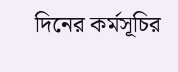দিনের কর্মসূচির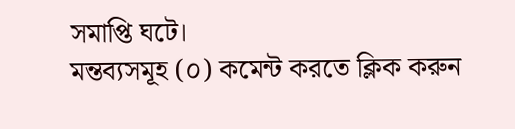সমাপ্তি ঘটে।
মন্তব্যসমূহ (০) কমেন্ট করতে ক্লিক করুন